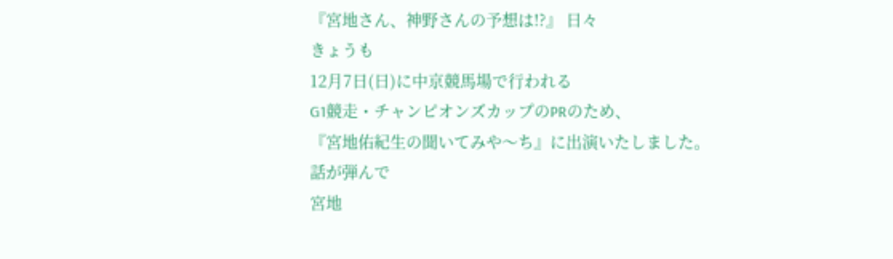『宮地さん、神野さんの予想は!?』 日々
きょうも
12月7日(日)に中京競馬場で行われる
G1競走・チャンピオンズカップのPRのため、
『宮地佑紀生の聞いてみや〜ち』に出演いたしました。
話が弾んで
宮地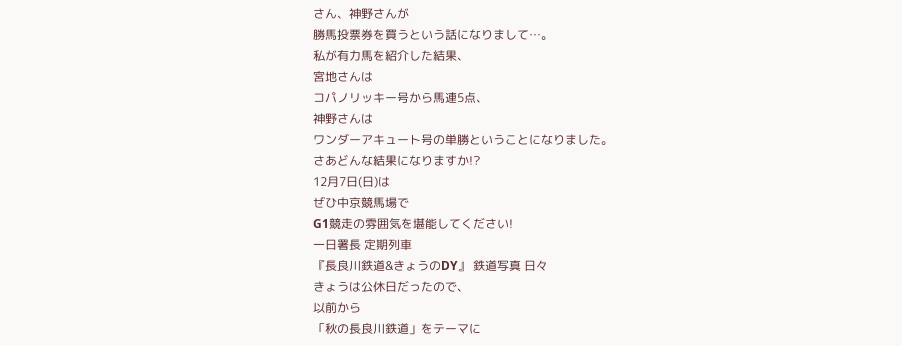さん、神野さんが
勝馬投票券を買うという話になりまして…。
私が有力馬を紹介した結果、
宮地さんは
コパノリッキー号から馬連5点、
神野さんは
ワンダーアキュート号の単勝ということになりました。
さあどんな結果になりますか!?
12月7日(日)は
ぜひ中京競馬場で
G1競走の雰囲気を堪能してください!
一日署長 定期列車
『長良川鉄道&きょうのDY』 鉄道写真 日々
きょうは公休日だったので、
以前から
「秋の長良川鉄道」をテーマに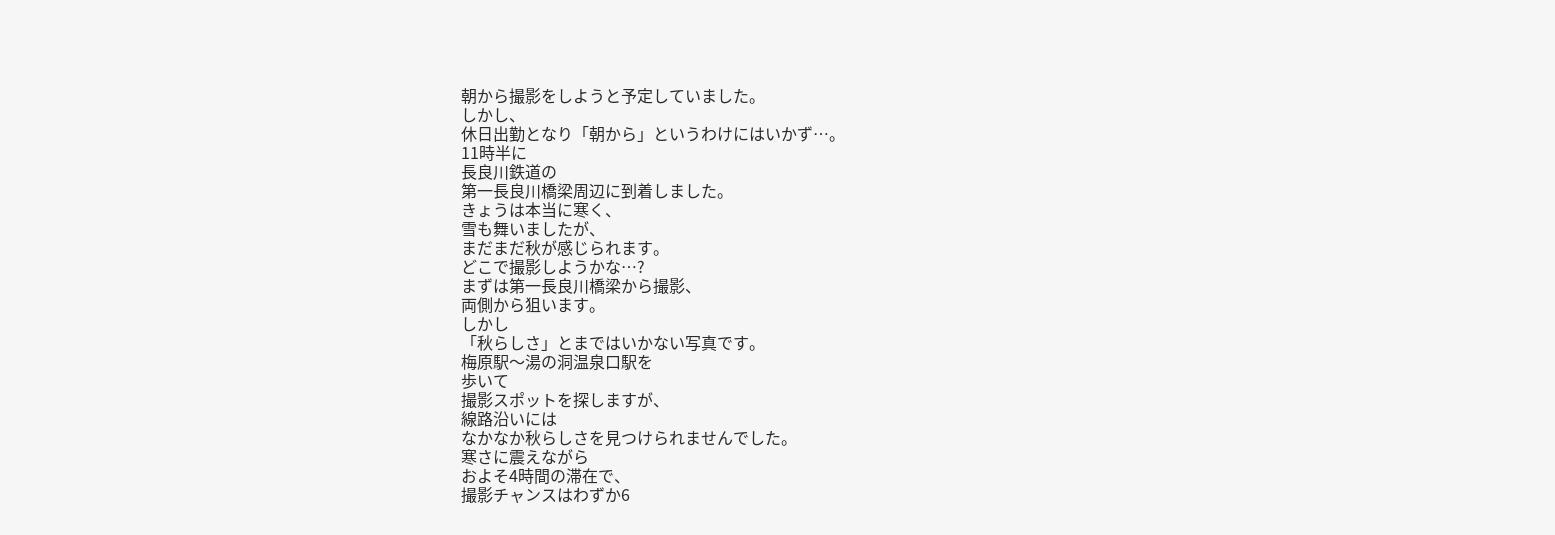朝から撮影をしようと予定していました。
しかし、
休日出勤となり「朝から」というわけにはいかず…。
11時半に
長良川鉄道の
第一長良川橋梁周辺に到着しました。
きょうは本当に寒く、
雪も舞いましたが、
まだまだ秋が感じられます。
どこで撮影しようかな…?
まずは第一長良川橋梁から撮影、
両側から狙います。
しかし
「秋らしさ」とまではいかない写真です。
梅原駅〜湯の洞温泉口駅を
歩いて
撮影スポットを探しますが、
線路沿いには
なかなか秋らしさを見つけられませんでした。
寒さに震えながら
およそ4時間の滞在で、
撮影チャンスはわずか6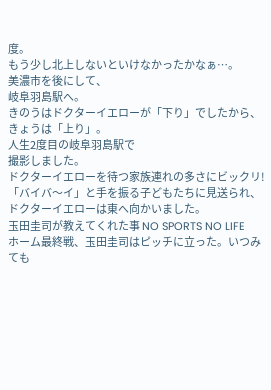度。
もう少し北上しないといけなかったかなぁ…。
美濃市を後にして、
岐阜羽島駅へ。
きのうはドクターイエローが「下り」でしたから、
きょうは「上り」。
人生2度目の岐阜羽島駅で
撮影しました。
ドクターイエローを待つ家族連れの多さにビックリ!
「バイバ〜イ」と手を振る子どもたちに見送られ、
ドクターイエローは東へ向かいました。
玉田圭司が教えてくれた事 NO SPORTS NO LIFE
ホーム最終戦、玉田圭司はピッチに立った。いつみても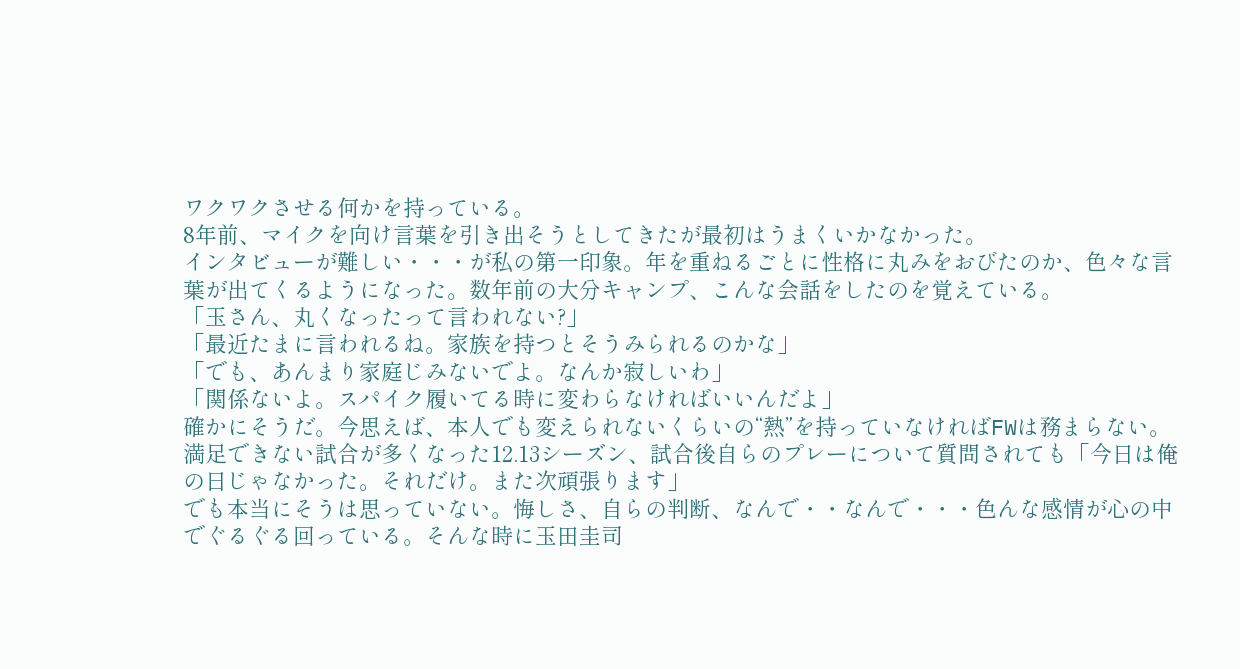ワクワクさせる何かを持っている。
8年前、マイクを向け言葉を引き出そうとしてきたが最初はうまくいかなかった。
インタビューが難しい・・・が私の第一印象。年を重ねるごとに性格に丸みをおびたのか、色々な言葉が出てくるようになった。数年前の大分キャンプ、こんな会話をしたのを覚えている。
「玉さん、丸くなったって言われない?」
「最近たまに言われるね。家族を持つとそうみられるのかな」
「でも、あんまり家庭じみないでよ。なんか寂しいわ」
「関係ないよ。スパイク履いてる時に変わらなければいいんだよ」
確かにそうだ。今思えば、本人でも変えられないくらいの“熱”を持っていなければFWは務まらない。
満足できない試合が多くなった12.13シーズン、試合後自らのプレーについて質問されても「今日は俺の日じゃなかった。それだけ。また次頑張ります」
でも本当にそうは思っていない。悔しさ、自らの判断、なんで・・なんで・・・色んな感情が心の中でぐるぐる回っている。そんな時に玉田圭司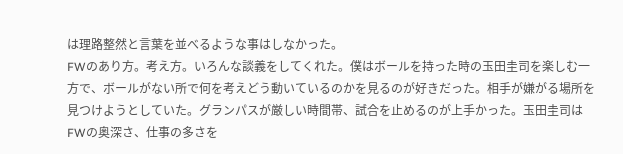は理路整然と言葉を並べるような事はしなかった。
FWのあり方。考え方。いろんな談義をしてくれた。僕はボールを持った時の玉田圭司を楽しむ一方で、ボールがない所で何を考えどう動いているのかを見るのが好きだった。相手が嫌がる場所を見つけようとしていた。グランパスが厳しい時間帯、試合を止めるのが上手かった。玉田圭司はFWの奥深さ、仕事の多さを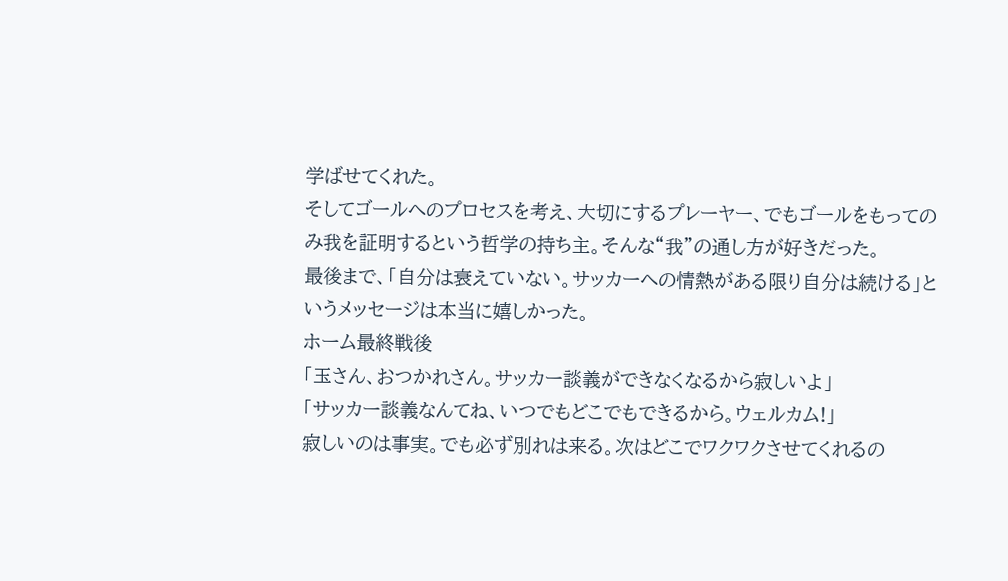学ばせてくれた。
そしてゴールへのプロセスを考え、大切にするプレーヤー、でもゴールをもってのみ我を証明するという哲学の持ち主。そんな“我”の通し方が好きだった。
最後まで、「自分は衰えていない。サッカーへの情熱がある限り自分は続ける」というメッセージは本当に嬉しかった。
ホーム最終戦後
「玉さん、おつかれさん。サッカー談義ができなくなるから寂しいよ」
「サッカー談義なんてね、いつでもどこでもできるから。ウェルカム!」
寂しいのは事実。でも必ず別れは来る。次はどこでワクワクさせてくれるの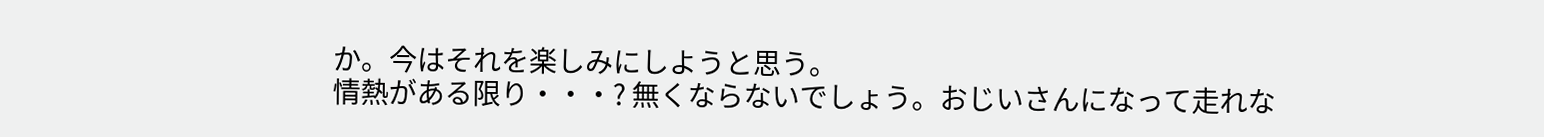か。今はそれを楽しみにしようと思う。
情熱がある限り・・・? 無くならないでしょう。おじいさんになって走れな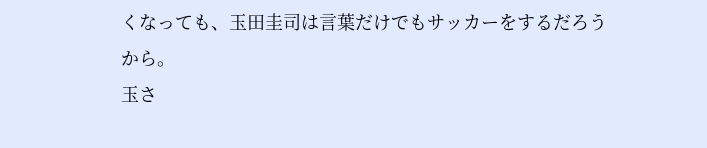くなっても、玉田圭司は言葉だけでもサッカーをするだろうから。
玉さ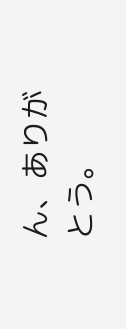ん、ありがとう。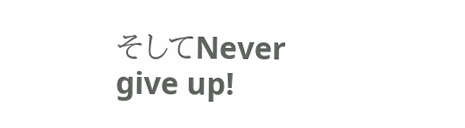そしてNever give up!